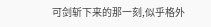可剑斩下来的那一刻,似乎格外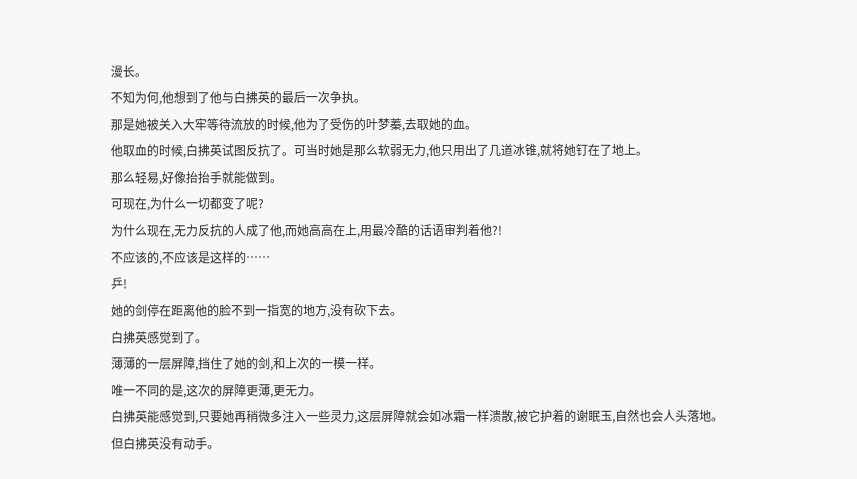漫长。
不知为何,他想到了他与白拂英的最后一次争执。
那是她被关入大牢等待流放的时候,他为了受伤的叶梦蓁,去取她的血。
他取血的时候,白拂英试图反抗了。可当时她是那么软弱无力,他只用出了几道冰锥,就将她钉在了地上。
那么轻易,好像抬抬手就能做到。
可现在,为什么一切都变了呢?
为什么现在,无力反抗的人成了他,而她高高在上,用最冷酷的话语审判着他?!
不应该的,不应该是这样的……
乒!
她的剑停在距离他的脸不到一指宽的地方,没有砍下去。
白拂英感觉到了。
薄薄的一层屏障,挡住了她的剑,和上次的一模一样。
唯一不同的是,这次的屏障更薄,更无力。
白拂英能感觉到,只要她再稍微多注入一些灵力,这层屏障就会如冰霜一样溃散,被它护着的谢眠玉,自然也会人头落地。
但白拂英没有动手。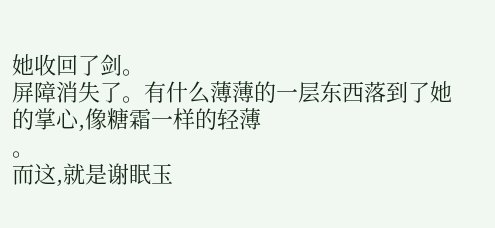她收回了剑。
屏障消失了。有什么薄薄的一层东西落到了她的掌心,像糖霜一样的轻薄
。
而这,就是谢眠玉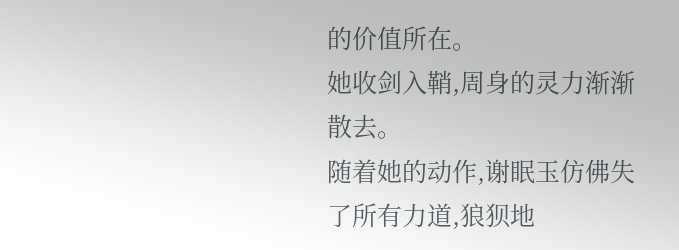的价值所在。
她收剑入鞘,周身的灵力渐渐散去。
随着她的动作,谢眠玉仿佛失了所有力道,狼狈地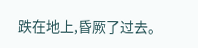跌在地上,昏厥了过去。